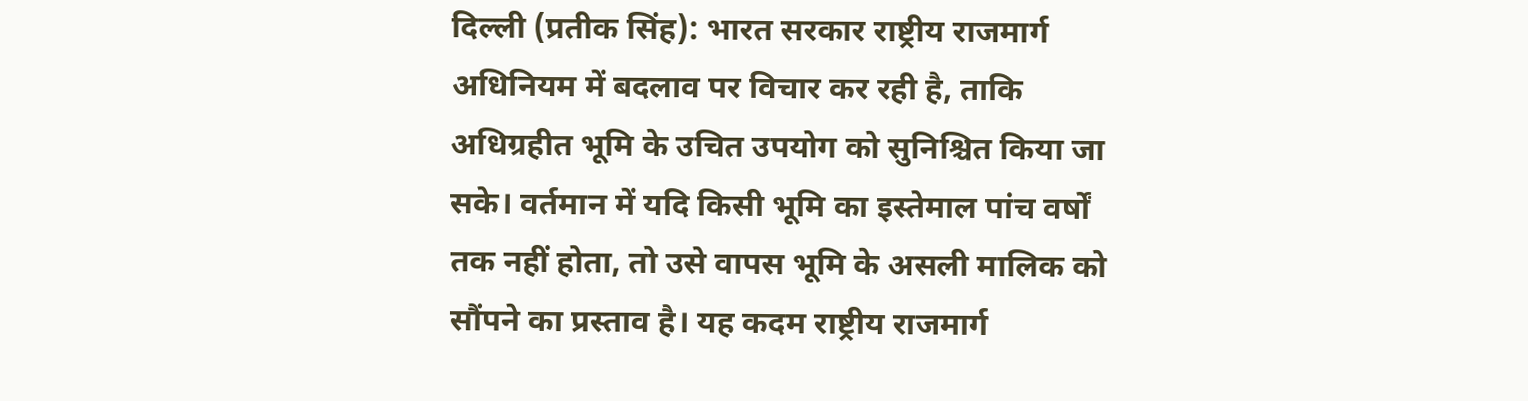दिल्ली (प्रतीक सिंह): भारत सरकार राष्ट्रीय राजमार्ग अधिनियम में बदलाव पर विचार कर रही है, ताकि अधिग्रहीत भूमि के उचित उपयोग को सुनिश्चित किया जा सके। वर्तमान में यदि किसी भूमि का इस्तेमाल पांच वर्षों तक नहीं होता, तो उसे वापस भूमि के असली मालिक को सौंपने का प्रस्ताव है। यह कदम राष्ट्रीय राजमार्ग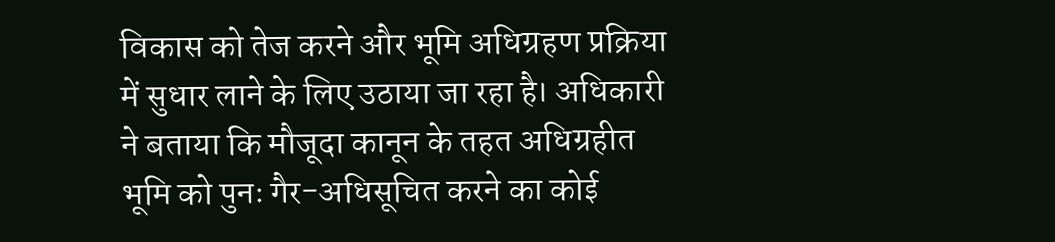विकास को तेज करने और भूमि अधिग्रहण प्रक्रिया में सुधार लाने के लिए उठाया जा रहा है। अधिकारी ने बताया कि मौजूदा कानून के तहत अधिग्रहीत भूमि को पुनः गैर-अधिसूचित करने का कोई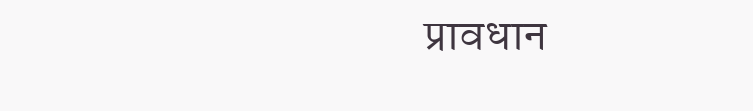प्रावधान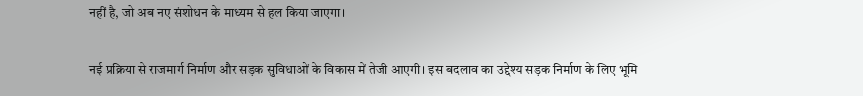नहीं है, जो अब नए संशोधन के माध्यम से हल किया जाएगा।

नई प्रक्रिया से राजमार्ग निर्माण और सड़क सुविधाओं के विकास में तेजी आएगी। इस बदलाव का उद्देश्य सड़क निर्माण के लिए भूमि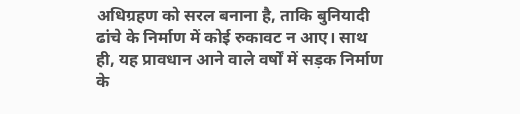अधिग्रहण को सरल बनाना है, ताकि बुनियादी ढांचे के निर्माण में कोई रुकावट न आए। साथ ही, यह प्रावधान आने वाले वर्षों में सड़क निर्माण के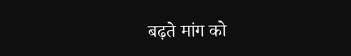बढ़ते मांग को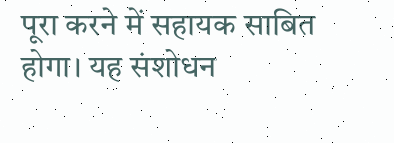पूरा करने में सहायक साबित होगा। यह संशोधन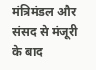मंत्रिमंडल और संसद से मंजूरी के बाद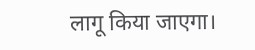लागू किया जाएगा।